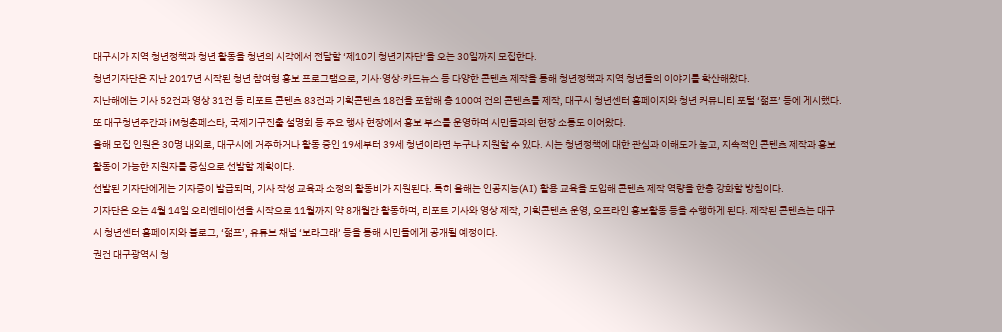대구시가 지역 청년정책과 청년 활동을 청년의 시각에서 전달할 ‘제10기 청년기자단’을 오는 30일까지 모집한다.
청년기자단은 지난 2017년 시작된 청년 참여형 홍보 프로그램으로, 기사·영상·카드뉴스 등 다양한 콘텐츠 제작을 통해 청년정책과 지역 청년들의 이야기를 확산해왔다.
지난해에는 기사 52건과 영상 31건 등 리포트 콘텐츠 83건과 기획콘텐츠 18건을 포함해 총 100여 건의 콘텐츠를 제작, 대구시 청년센터 홈페이지와 청년 커뮤니티 포털 ‘젊프’ 등에 게시했다.
또 대구청년주간과 iM청춘페스타, 국제기구진출 설명회 등 주요 행사 현장에서 홍보 부스를 운영하며 시민들과의 현장 소통도 이어왔다.
올해 모집 인원은 30명 내외로, 대구시에 거주하거나 활동 중인 19세부터 39세 청년이라면 누구나 지원할 수 있다. 시는 청년정책에 대한 관심과 이해도가 높고, 지속적인 콘텐츠 제작과 홍보활동이 가능한 지원자를 중심으로 선발할 계획이다.
선발된 기자단에게는 기자증이 발급되며, 기사 작성 교육과 소정의 활동비가 지원된다. 특히 올해는 인공지능(AI) 활용 교육을 도입해 콘텐츠 제작 역량을 한층 강화할 방침이다.
기자단은 오는 4월 14일 오리엔테이션을 시작으로 11월까지 약 8개월간 활동하며, 리포트 기사와 영상 제작, 기획콘텐츠 운영, 오프라인 홍보활동 등을 수행하게 된다. 제작된 콘텐츠는 대구시 청년센터 홈페이지와 블로그, ‘젊프’, 유튜브 채널 ‘보라그래’ 등을 통해 시민들에게 공개될 예정이다.
권건 대구광역시 청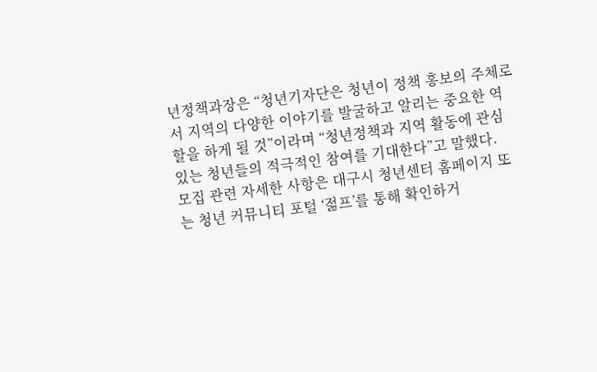년정책과장은 “청년기자단은 청년이 정책 홍보의 주체로서 지역의 다양한 이야기를 발굴하고 알리는 중요한 역할을 하게 될 것”이라며 “청년정책과 지역 활동에 관심 있는 청년들의 적극적인 참여를 기대한다”고 말했다.
모집 관련 자세한 사항은 대구시 청년센터 홈페이지 또는 청년 커뮤니티 포털 ‘젊프’를 통해 확인하거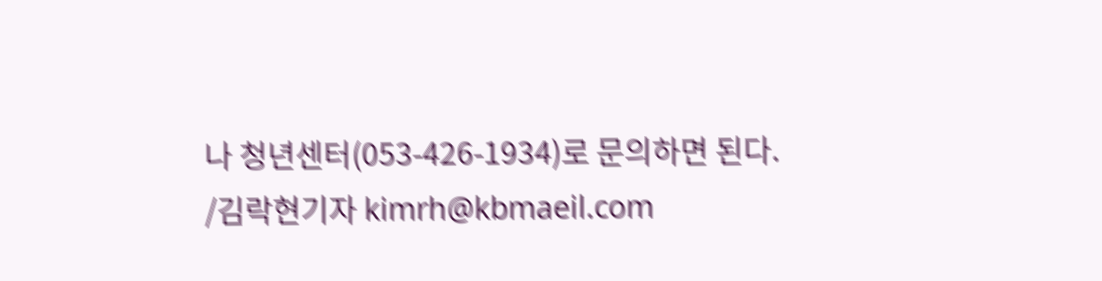나 청년센터(053-426-1934)로 문의하면 된다.
/김락현기자 kimrh@kbmaeil.com